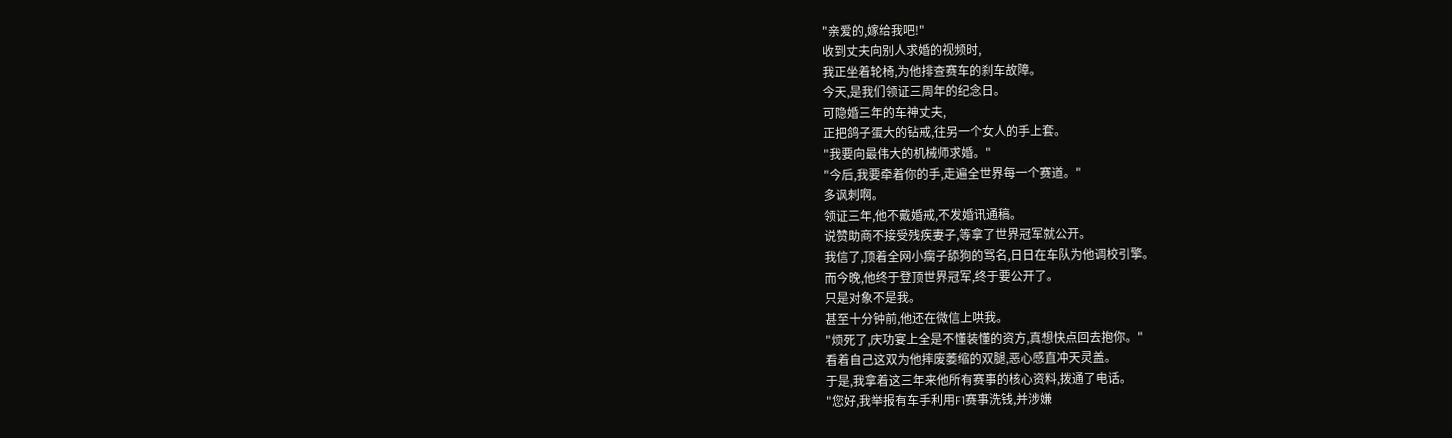"亲爱的,嫁给我吧!"
收到丈夫向别人求婚的视频时,
我正坐着轮椅,为他排查赛车的刹车故障。
今天,是我们领证三周年的纪念日。
可隐婚三年的车神丈夫,
正把鸽子蛋大的钻戒,往另一个女人的手上套。
"我要向最伟大的机械师求婚。"
"今后,我要牵着你的手,走遍全世界每一个赛道。"
多讽刺啊。
领证三年,他不戴婚戒,不发婚讯通稿。
说赞助商不接受残疾妻子,等拿了世界冠军就公开。
我信了,顶着全网小瘸子舔狗的骂名,日日在车队为他调校引擎。
而今晚,他终于登顶世界冠军,终于要公开了。
只是对象不是我。
甚至十分钟前,他还在微信上哄我。
"烦死了,庆功宴上全是不懂装懂的资方,真想快点回去抱你。"
看着自己这双为他摔废萎缩的双腿,恶心感直冲天灵盖。
于是,我拿着这三年来他所有赛事的核心资料,拨通了电话。
"您好,我举报有车手利用F1赛事洗钱,并涉嫌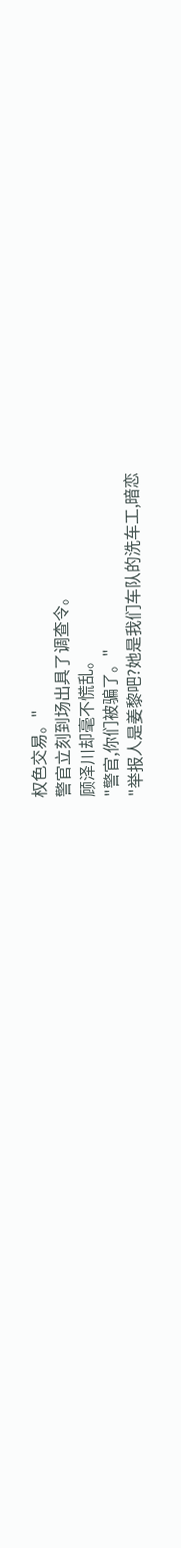权色交易。"
警官立刻到场出具了调查令。
顾泽川却毫不慌乱。
"警官,你们被骗了。"
"举报人是姜黎吧?她是我们车队的洗车工,暗恋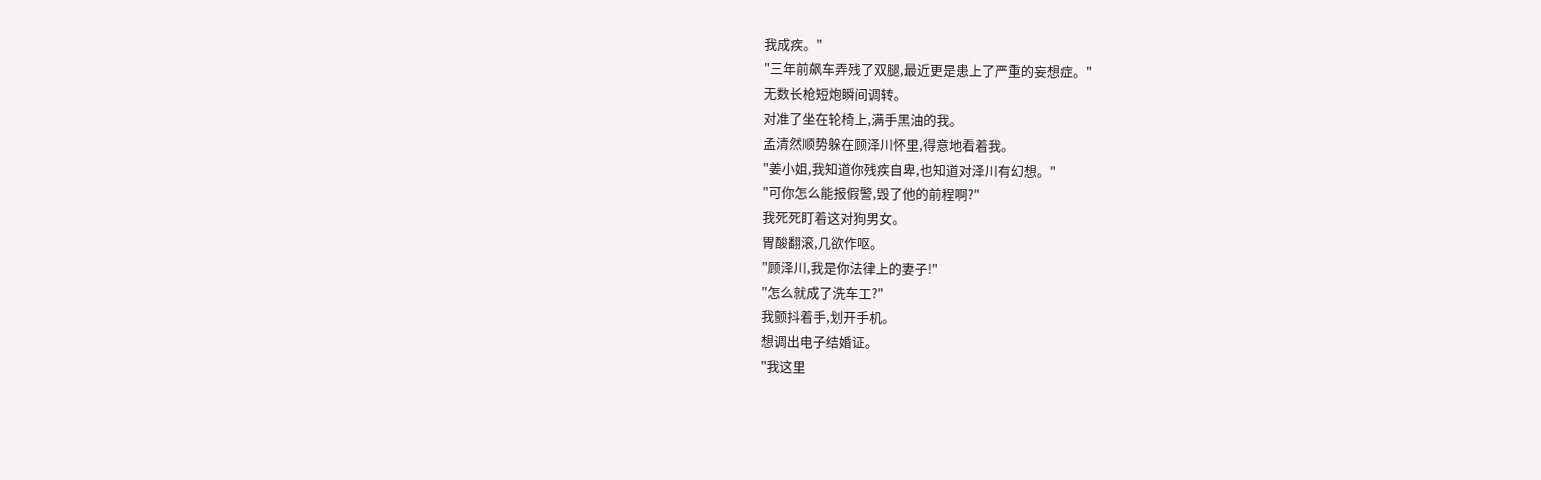我成疾。"
"三年前飙车弄残了双腿,最近更是患上了严重的妄想症。"
无数长枪短炮瞬间调转。
对准了坐在轮椅上,满手黑油的我。
孟清然顺势躲在顾泽川怀里,得意地看着我。
"姜小姐,我知道你残疾自卑,也知道对泽川有幻想。"
"可你怎么能报假警,毁了他的前程啊?"
我死死盯着这对狗男女。
胃酸翻滚,几欲作呕。
"顾泽川,我是你法律上的妻子!"
"怎么就成了洗车工?"
我颤抖着手,划开手机。
想调出电子结婚证。
"我这里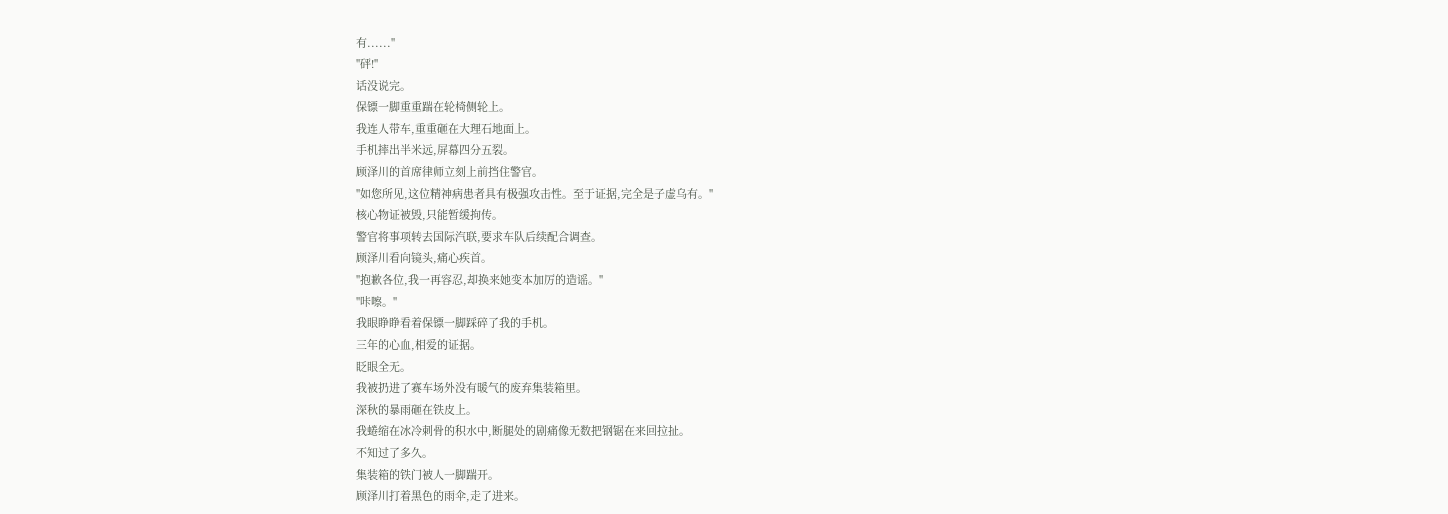有......"
"砰!"
话没说完。
保镖一脚重重踹在轮椅侧轮上。
我连人带车,重重砸在大理石地面上。
手机摔出半米远,屏幕四分五裂。
顾泽川的首席律师立刻上前挡住警官。
"如您所见,这位精神病患者具有极强攻击性。至于证据,完全是子虚乌有。"
核心物证被毁,只能暂缓拘传。
警官将事项转去国际汽联,要求车队后续配合调查。
顾泽川看向镜头,痛心疾首。
"抱歉各位,我一再容忍,却换来她变本加厉的造谣。"
"咔嚓。"
我眼睁睁看着保镖一脚踩碎了我的手机。
三年的心血,相爱的证据。
眨眼全无。
我被扔进了赛车场外没有暖气的废弃集装箱里。
深秋的暴雨砸在铁皮上。
我蜷缩在冰冷刺骨的积水中,断腿处的剧痛像无数把钢锯在来回拉扯。
不知过了多久。
集装箱的铁门被人一脚踹开。
顾泽川打着黑色的雨伞,走了进来。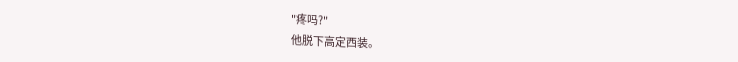"疼吗?"
他脱下高定西装。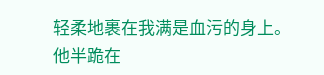轻柔地裹在我满是血污的身上。
他半跪在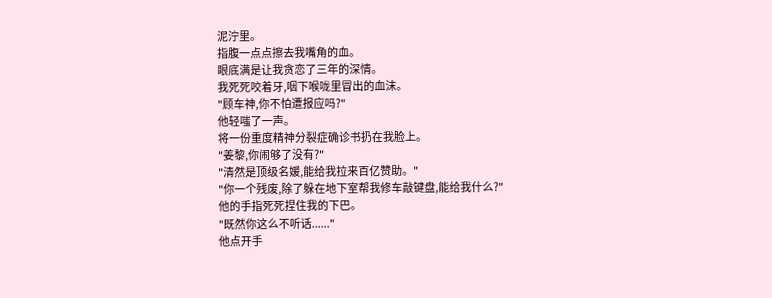泥泞里。
指腹一点点擦去我嘴角的血。
眼底满是让我贪恋了三年的深情。
我死死咬着牙,咽下喉咙里冒出的血沫。
"顾车神,你不怕遭报应吗?"
他轻嗤了一声。
将一份重度精神分裂症确诊书扔在我脸上。
"姜黎,你闹够了没有?"
"清然是顶级名媛,能给我拉来百亿赞助。"
"你一个残废,除了躲在地下室帮我修车敲键盘,能给我什么?"
他的手指死死捏住我的下巴。
"既然你这么不听话......"
他点开手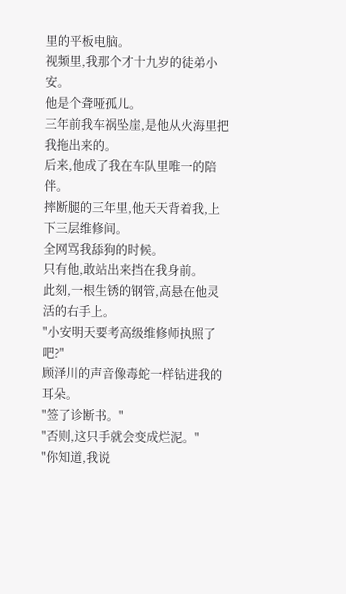里的平板电脑。
视频里,我那个才十九岁的徒弟小安。
他是个聋哑孤儿。
三年前我车祸坠崖,是他从火海里把我拖出来的。
后来,他成了我在车队里唯一的陪伴。
摔断腿的三年里,他天天背着我,上下三层维修间。
全网骂我舔狗的时候。
只有他,敢站出来挡在我身前。
此刻,一根生锈的钢管,高悬在他灵活的右手上。
"小安明天要考高级维修师执照了吧?"
顾泽川的声音像毒蛇一样钻进我的耳朵。
"签了诊断书。"
"否则,这只手就会变成烂泥。"
"你知道,我说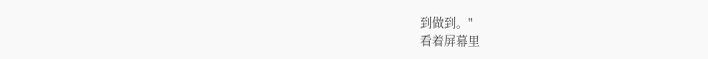到做到。"
看着屏幕里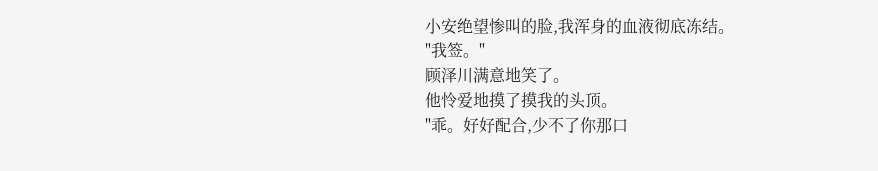小安绝望惨叫的脸,我浑身的血液彻底冻结。
"我签。"
顾泽川满意地笑了。
他怜爱地摸了摸我的头顶。
"乖。好好配合,少不了你那口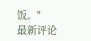饭。"
最新评论